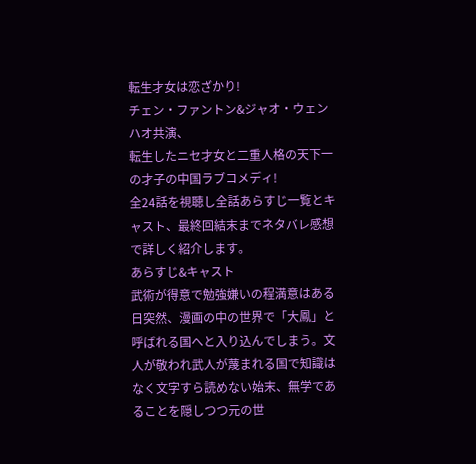転生才女は恋ざかり!
チェン・ファントン&ジャオ・ウェンハオ共演、
転生したニセ才女と二重人格の天下一の才子の中国ラブコメディ!
全24話を視聴し全話あらすじ一覧とキャスト、最終回結末までネタバレ感想で詳しく紹介します。
あらすじ&キャスト
武術が得意で勉強嫌いの程満意はある日突然、漫画の中の世界で「大鳳」と呼ばれる国へと入り込んでしまう。文人が敬われ武人が蔑まれる国で知識はなく文字すら読めない始末、無学であることを隠しつつ元の世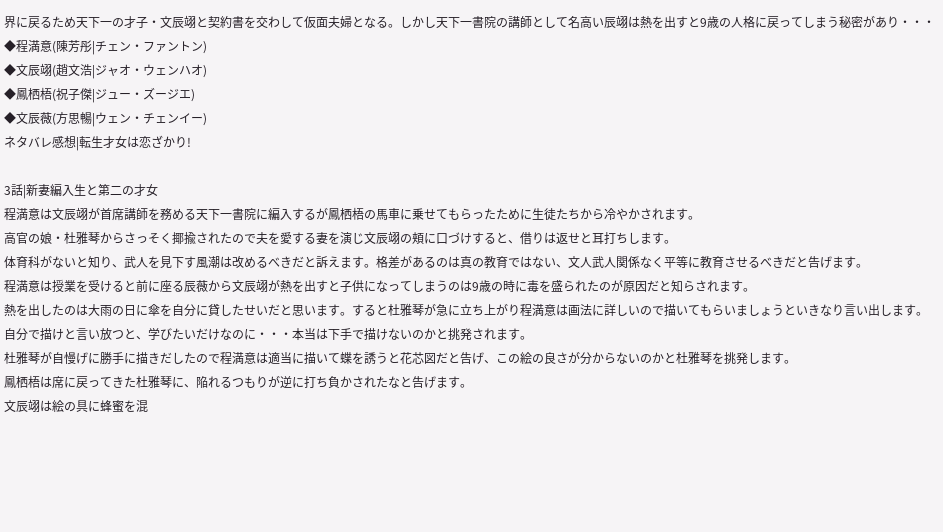界に戻るため天下一の才子・文辰翊と契約書を交わして仮面夫婦となる。しかし天下一書院の講師として名高い辰翊は熱を出すと9歳の人格に戻ってしまう秘密があり・・・
◆程満意(陳芳彤|チェン・ファントン)
◆文辰翊(趙文浩|ジャオ・ウェンハオ)
◆鳳栖梧(祝子傑|ジュー・ズージエ)
◆文辰薇(方思暢|ウェン・チェンイー)
ネタバレ感想|転生才女は恋ざかり!

3話|新妻編入生と第二の才女
程満意は文辰翊が首席講師を務める天下一書院に編入するが鳳栖梧の馬車に乗せてもらったために生徒たちから冷やかされます。
高官の娘・杜雅琴からさっそく揶揄されたので夫を愛する妻を演じ文辰翊の頬に口づけすると、借りは返せと耳打ちします。
体育科がないと知り、武人を見下す風潮は改めるべきだと訴えます。格差があるのは真の教育ではない、文人武人関係なく平等に教育させるべきだと告げます。
程満意は授業を受けると前に座る辰薇から文辰翊が熱を出すと子供になってしまうのは9歳の時に毒を盛られたのが原因だと知らされます。
熱を出したのは大雨の日に傘を自分に貸したせいだと思います。すると杜雅琴が急に立ち上がり程満意は画法に詳しいので描いてもらいましょうといきなり言い出します。
自分で描けと言い放つと、学びたいだけなのに・・・本当は下手で描けないのかと挑発されます。
杜雅琴が自慢げに勝手に描きだしたので程満意は適当に描いて蝶を誘うと花芯図だと告げ、この絵の良さが分からないのかと杜雅琴を挑発します。
鳳栖梧は席に戻ってきた杜雅琴に、陥れるつもりが逆に打ち負かされたなと告げます。
文辰翊は絵の具に蜂蜜を混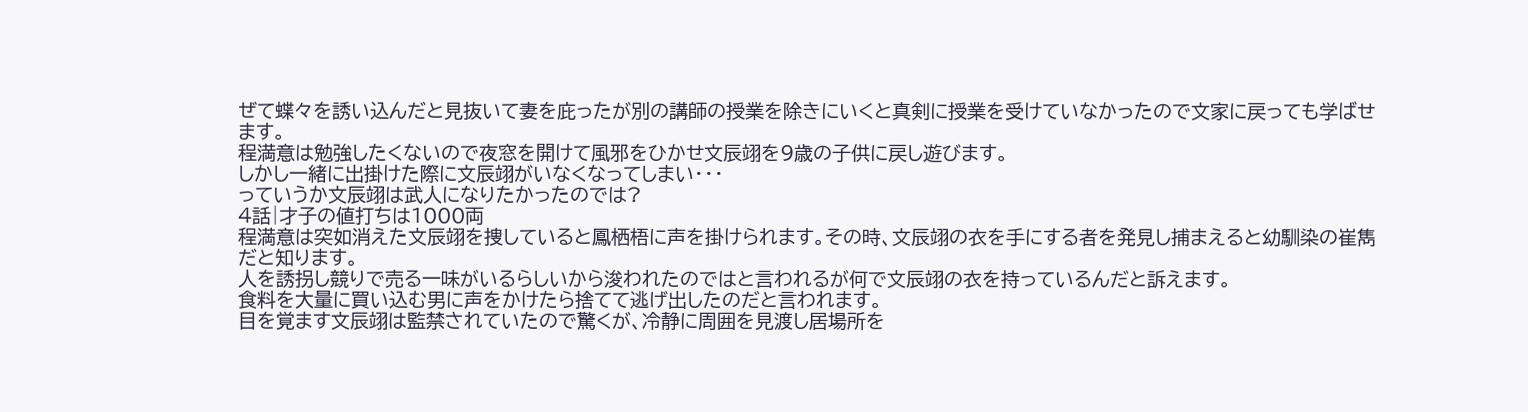ぜて蝶々を誘い込んだと見抜いて妻を庇ったが別の講師の授業を除きにいくと真剣に授業を受けていなかったので文家に戻っても学ばせます。
程満意は勉強したくないので夜窓を開けて風邪をひかせ文辰翊を9歳の子供に戻し遊びます。
しかし一緒に出掛けた際に文辰翊がいなくなってしまい・・・
っていうか文辰翊は武人になりたかったのでは?
4話|才子の値打ちは1000両
程満意は突如消えた文辰翊を捜していると鳳栖梧に声を掛けられます。その時、文辰翊の衣を手にする者を発見し捕まえると幼馴染の崔雋だと知ります。
人を誘拐し競りで売る一味がいるらしいから浚われたのではと言われるが何で文辰翊の衣を持っているんだと訴えます。
食料を大量に買い込む男に声をかけたら捨てて逃げ出したのだと言われます。
目を覚ます文辰翊は監禁されていたので驚くが、冷静に周囲を見渡し居場所を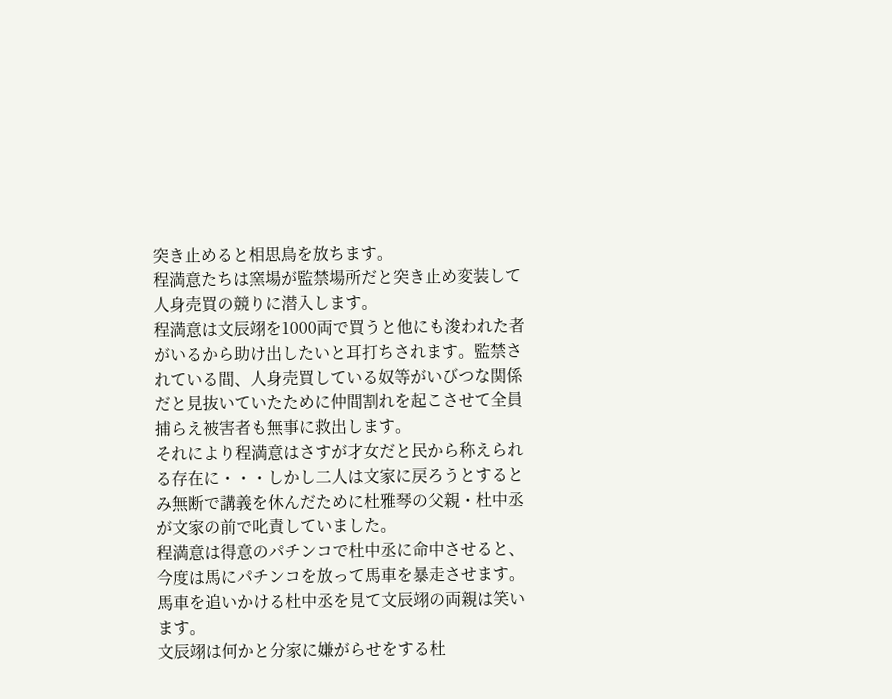突き止めると相思鳥を放ちます。
程満意たちは窯場が監禁場所だと突き止め変装して人身売買の競りに潜入します。
程満意は文辰翊を1000両で買うと他にも浚われた者がいるから助け出したいと耳打ちされます。監禁されている間、人身売買している奴等がいびつな関係だと見抜いていたために仲間割れを起こさせて全員捕らえ被害者も無事に救出します。
それにより程満意はさすが才女だと民から称えられる存在に・・・しかし二人は文家に戻ろうとするとみ無断で講義を休んだために杜雅琴の父親・杜中丞が文家の前で叱責していました。
程満意は得意のパチンコで杜中丞に命中させると、今度は馬にパチンコを放って馬車を暴走させます。馬車を追いかける杜中丞を見て文辰翊の両親は笑います。
文辰翊は何かと分家に嫌がらせをする杜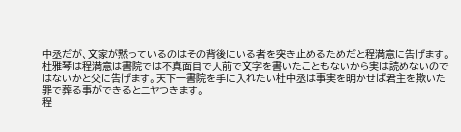中丞だが、文家が黙っているのはその背後にいる者を突き止めるためだと程満意に告げます。
杜雅琴は程満意は書院では不真面目で人前で文字を書いたこともないから実は読めないのではないかと父に告げます。天下一書院を手に入れたい杜中丞は事実を明かせば君主を欺いた罪で葬る事ができるとニヤつきます。
程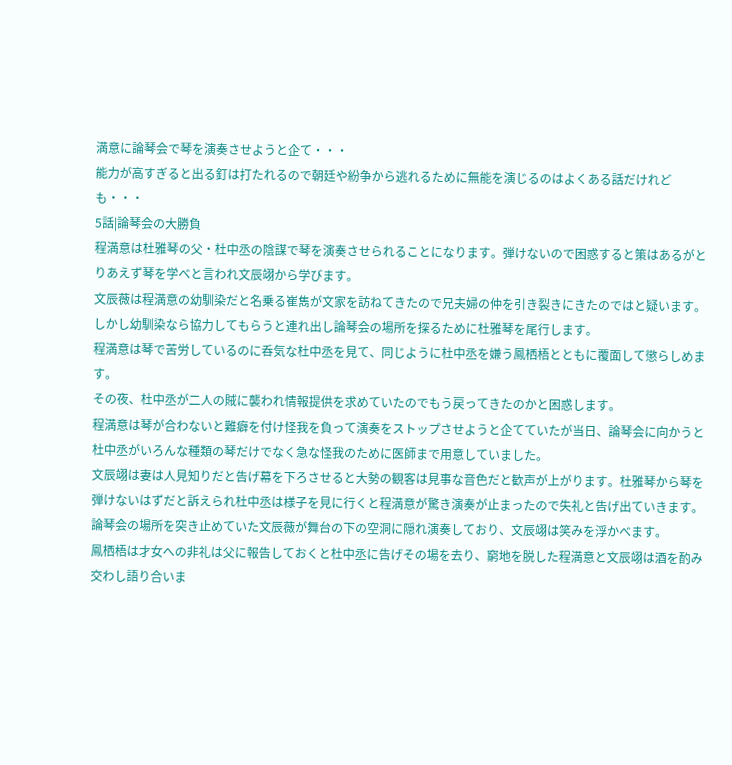満意に論琴会で琴を演奏させようと企て・・・
能力が高すぎると出る釘は打たれるので朝廷や紛争から逃れるために無能を演じるのはよくある話だけれども・・・
5話|論琴会の大勝負
程満意は杜雅琴の父・杜中丞の陰謀で琴を演奏させられることになります。弾けないので困惑すると策はあるがとりあえず琴を学べと言われ文辰翊から学びます。
文辰薇は程満意の幼馴染だと名乗る崔雋が文家を訪ねてきたので兄夫婦の仲を引き裂きにきたのではと疑います。
しかし幼馴染なら協力してもらうと連れ出し論琴会の場所を探るために杜雅琴を尾行します。
程満意は琴で苦労しているのに呑気な杜中丞を見て、同じように杜中丞を嫌う鳳栖梧とともに覆面して懲らしめます。
その夜、杜中丞が二人の賊に襲われ情報提供を求めていたのでもう戻ってきたのかと困惑します。
程満意は琴が合わないと難癖を付け怪我を負って演奏をストップさせようと企てていたが当日、論琴会に向かうと杜中丞がいろんな種類の琴だけでなく急な怪我のために医師まで用意していました。
文辰翊は妻は人見知りだと告げ幕を下ろさせると大勢の観客は見事な音色だと歓声が上がります。杜雅琴から琴を弾けないはずだと訴えられ杜中丞は様子を見に行くと程満意が驚き演奏が止まったので失礼と告げ出ていきます。
論琴会の場所を突き止めていた文辰薇が舞台の下の空洞に隠れ演奏しており、文辰翊は笑みを浮かべます。
鳳栖梧は才女への非礼は父に報告しておくと杜中丞に告げその場を去り、窮地を脱した程満意と文辰翊は酒を酌み交わし語り合いま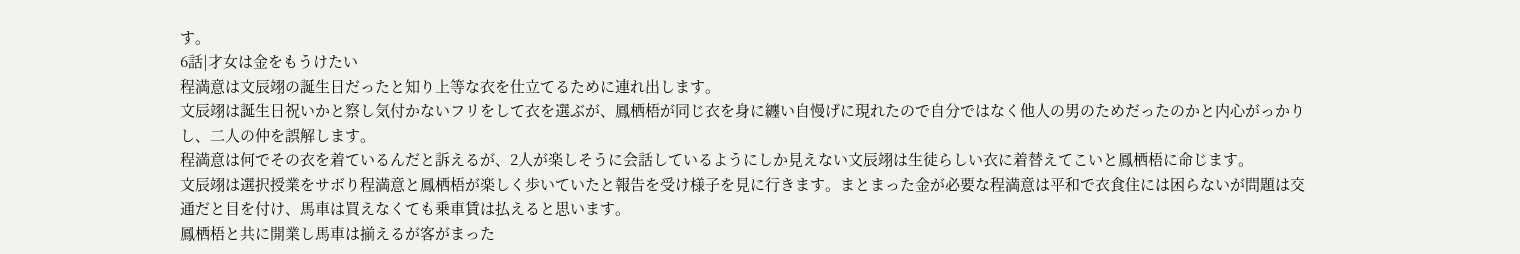す。
6話|才女は金をもうけたい
程満意は文辰翊の誕生日だったと知り上等な衣を仕立てるために連れ出します。
文辰翊は誕生日祝いかと察し気付かないフリをして衣を選ぶが、鳳栖梧が同じ衣を身に纏い自慢げに現れたので自分ではなく他人の男のためだったのかと内心がっかりし、二人の仲を誤解します。
程満意は何でその衣を着ているんだと訴えるが、2人が楽しそうに会話しているようにしか見えない文辰翊は生徒らしい衣に着替えてこいと鳳栖梧に命じます。
文辰翊は選択授業をサボり程満意と鳳栖梧が楽しく歩いていたと報告を受け様子を見に行きます。まとまった金が必要な程満意は平和で衣食住には困らないが問題は交通だと目を付け、馬車は買えなくても乗車賃は払えると思います。
鳳栖梧と共に開業し馬車は揃えるが客がまった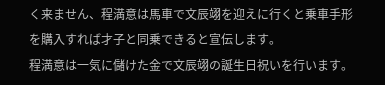く来ません、程満意は馬車で文辰翊を迎えに行くと乗車手形を購入すれば才子と同乗できると宣伝します。
程満意は一気に儲けた金で文辰翊の誕生日祝いを行います。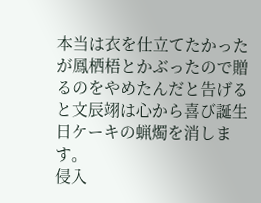本当は衣を仕立てたかったが鳳栖梧とかぶったので贈るのをやめたんだと告げると文辰翊は心から喜び誕生日ケーキの蝋燭を消します。
侵入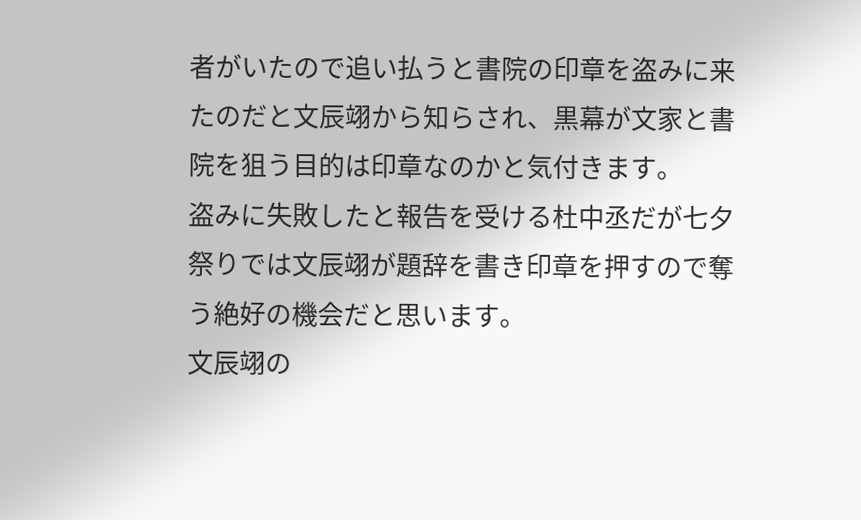者がいたので追い払うと書院の印章を盗みに来たのだと文辰翊から知らされ、黒幕が文家と書院を狙う目的は印章なのかと気付きます。
盗みに失敗したと報告を受ける杜中丞だが七夕祭りでは文辰翊が題辞を書き印章を押すので奪う絶好の機会だと思います。
文辰翊の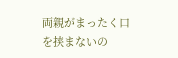両親がまったく口を挟まないの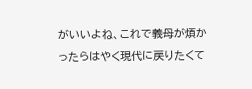がいいよね、これで義母が煩かったらはやく現代に戻りたくて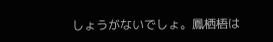しょうがないでしょ。鳳栖梧は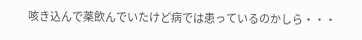咳き込んで薬飲んでいたけど病では患っているのかしら・・・